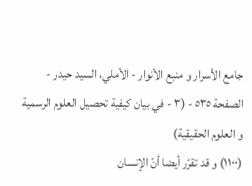جامع الأسرار و منبع الأنوار - الأملي، السيد حيدر - الصفحة ٥٣٥ - (٣ - في بيان كيفية تحصيل العلوم الرسمية و العلوم الحقيقية)
(١١٠٠) و قد تقرّر أيضا أنّ الإنسان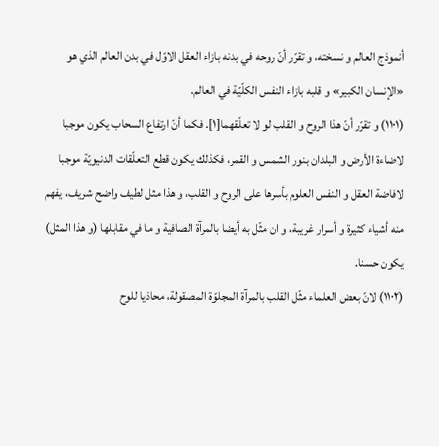أنموذج العالم و نسخته، و تقرّر أنّ روحه في بدنه بازاء العقل الاوّل في بدن العالم الذي هو «الإنسان الكبير» و قلبه بازاء النفس الكلّيّة في العالم.
(١١٠١) و تقرّر أنّ هذا الروح و القلب لو لا تعلّقهما[١]. فكما أنّ ارتفاع السحاب يكون موجبا لاضاءة الأرض و البلدان بنور الشمس و القمر، فكذلك يكون قطع التعلّقات الدنيويّة موجبا لافاضة العقل و النفس العلوم بأسرها على الروح و القلب، و هذا مثل لطيف واضح شريف، يفهم منه أشياء كثيرة و أسرار غريبة، و ان مثّل به أيضا بالمرآة الصافية و ما في مقابلها (و هذا المثل) يكون حسنا.
(١١٠٢) لانّ بعض العلماء مثّل القلب بالمرآة المجلوّة المصقولة، محاذيا للوح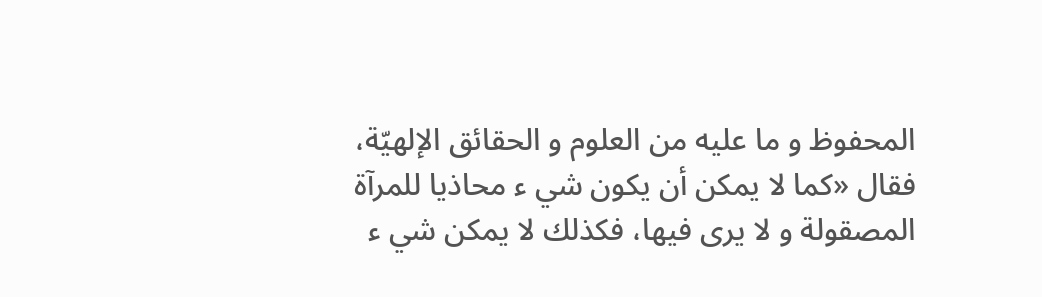المحفوظ و ما عليه من العلوم و الحقائق الإلهيّة، فقال «كما لا يمكن أن يكون شي ء محاذيا للمرآة المصقولة و لا يرى فيها، فكذلك لا يمكن شي ء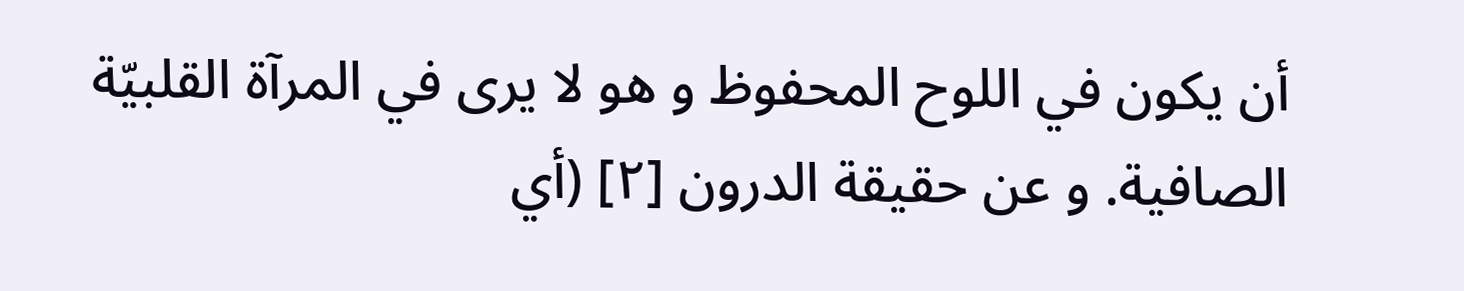أن يكون في اللوح المحفوظ و هو لا يرى في المرآة القلبيّة الصافية. و عن حقيقة الدرون [٢] (أي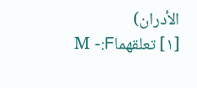الأدران)
[١] تعلقهماM -:F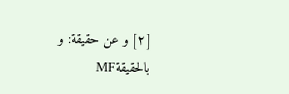[٢] و عن حقيقة: و بالحقيقةMF